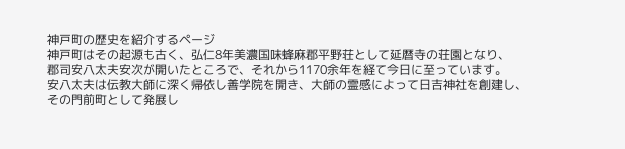神戸町の歴史を紹介するページ
神戸町はその起源も古く、弘仁8年美濃国味蜂麻郡平野荘として延暦寺の荘園となり、
郡司安八太夫安次が開いたところで、それから1170余年を経て今日に至っています。
安八太夫は伝教大師に深く帰依し善学院を開き、大師の霊感によって日吉神社を創建し、
その門前町として発展し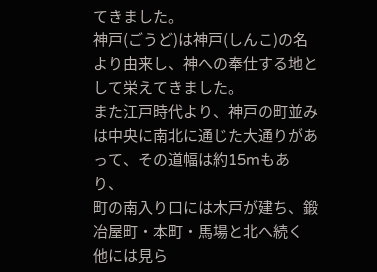てきました。
神戸(ごうど)は神戸(しんこ)の名より由来し、神への奉仕する地として栄えてきました。
また江戸時代より、神戸の町並みは中央に南北に通じた大通りがあって、その道幅は約15mもあり、
町の南入り口には木戸が建ち、鍛冶屋町・本町・馬場と北へ続く
他には見ら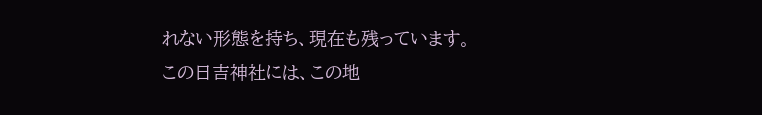れない形態を持ち、現在も残っています。
この日吉神社には、この地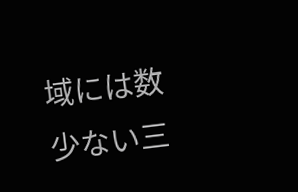域には数少ない三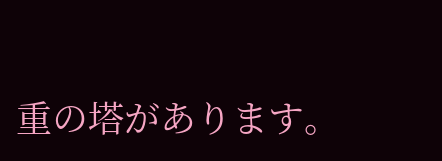重の塔があります。